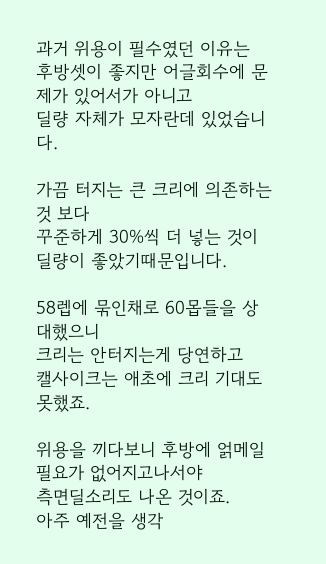과거 위용이 필수였던 이유는
후방셋이 좋지만 어글회수에 문제가 있어서가 아니고
딜량 자체가 모자란데 있었습니다.

가끔 터지는 큰 크리에 의존하는 것 보다
꾸준하게 30%씩 더 넣는 것이 딜량이 좋았기때문입니다.

58렙에 묶인채로 60몹들을 상대했으니
크리는 안터지는게 당연하고
캘사이크는 애초에 크리 기대도 못했죠.

위용을 끼다보니 후방에 얽메일 필요가 없어지고나서야
측면딜소리도 나온 것이죠.
아주 예전을 생각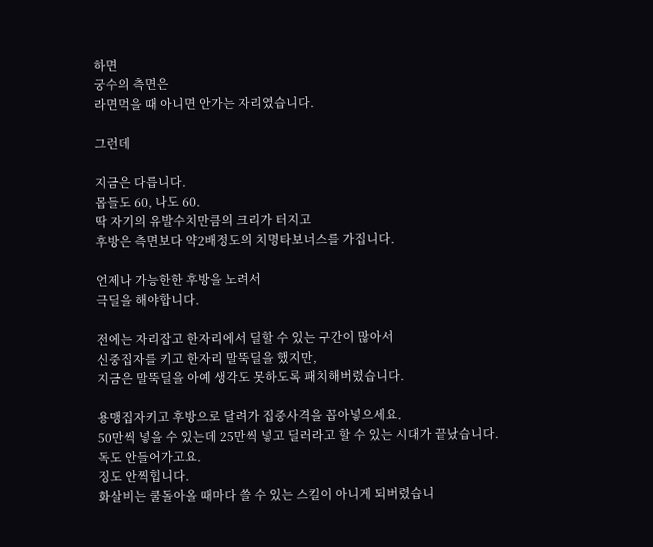하면
궁수의 측면은
라면먹을 때 아니면 안가는 자리였습니다.

그런데

지금은 다릅니다.
몹들도 60, 나도 60.
딱 자기의 유발수치만큼의 크리가 터지고
후방은 측면보다 약2배정도의 치명타보너스를 가집니다.

언제나 가능한한 후방을 노려서
극딜을 해야합니다.

전에는 자리잡고 한자리에서 딜할 수 있는 구간이 많아서
신중집자를 키고 한자리 말뚝딜을 했지만,
지금은 말뚝딜을 아예 생각도 못하도록 패치해버렸습니다.

용맹집자키고 후방으로 달려가 집중사격을 꼽아넣으세요.
50만씩 넣을 수 있는데 25만씩 넣고 딜러라고 할 수 있는 시대가 끝났습니다.
독도 안들어가고요.
징도 안찍힙니다.
화살비는 쿨돌아올 때마다 쓸 수 있는 스킬이 아니게 되버렸습니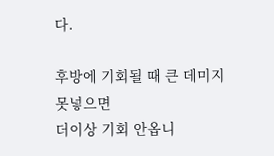다.

후방에 기회될 때 큰 데미지 못넣으면
더이상 기회 안옵니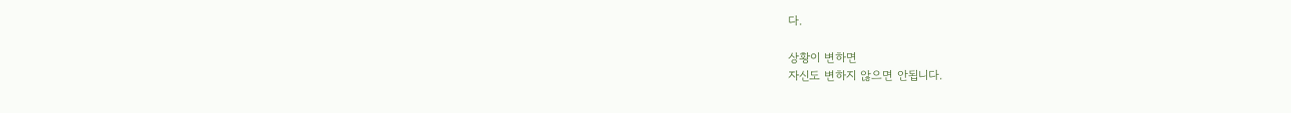다.

상황이 변하면
자신도 변하지 않으면 안됩니다.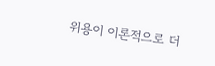위용이 이론적으로 더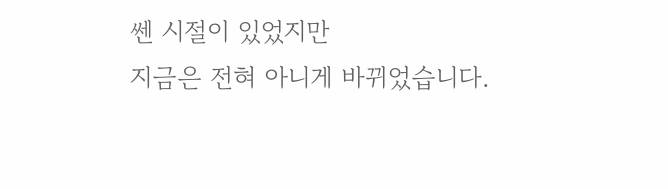쎈 시절이 있었지만
지금은 전혀 아니게 바뀌었습니다.